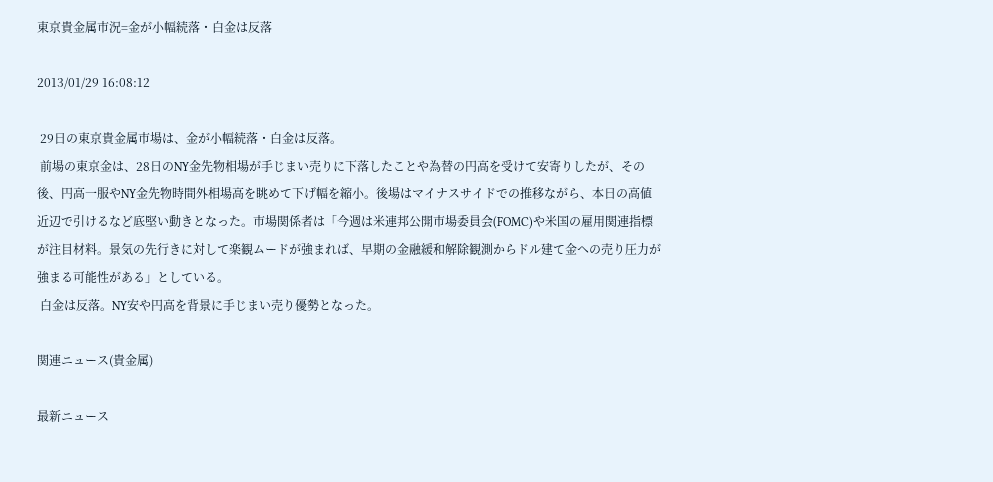東京貴金属市況=金が小幅続落・白金は反落

2013/01/29 16:08:12

 29日の東京貴金属市場は、金が小幅続落・白金は反落。
 前場の東京金は、28日のNY金先物相場が手じまい売りに下落したことや為替の円高を受けて安寄りしたが、その後、円高一服やNY金先物時間外相場高を眺めて下げ幅を縮小。後場はマイナスサイドでの推移ながら、本日の高値近辺で引けるなど底堅い動きとなった。市場関係者は「今週は米連邦公開市場委員会(FOMC)や米国の雇用関連指標が注目材料。景気の先行きに対して楽観ムードが強まれば、早期の金融緩和解除観測からドル建て金への売り圧力が強まる可能性がある」としている。
 白金は反落。NY安や円高を背景に手じまい売り優勢となった。

関連ニュース(貴金属)

最新ニュース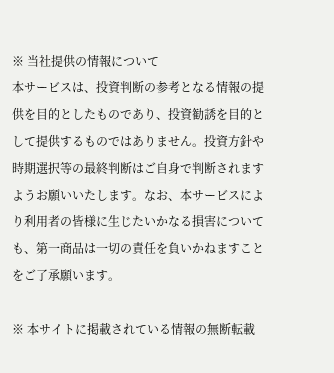※ 当社提供の情報について
本サービスは、投資判断の参考となる情報の提供を目的としたものであり、投資勧誘を目的として提供するものではありません。投資方針や時期選択等の最終判断はご自身で判断されますようお願いいたします。なお、本サービスにより利用者の皆様に生じたいかなる損害についても、第一商品は一切の責任を負いかねますことをご了承願います。

※ 本サイトに掲載されている情報の無断転載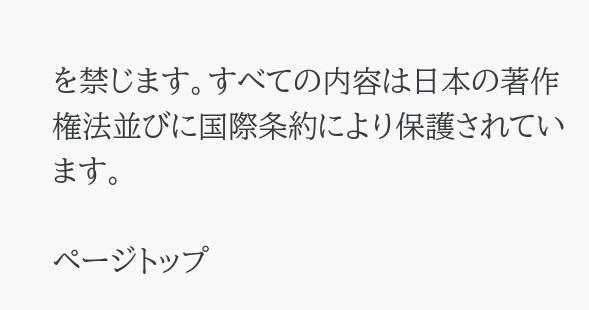を禁じます。すべての内容は日本の著作権法並びに国際条約により保護されています。

ページトップ